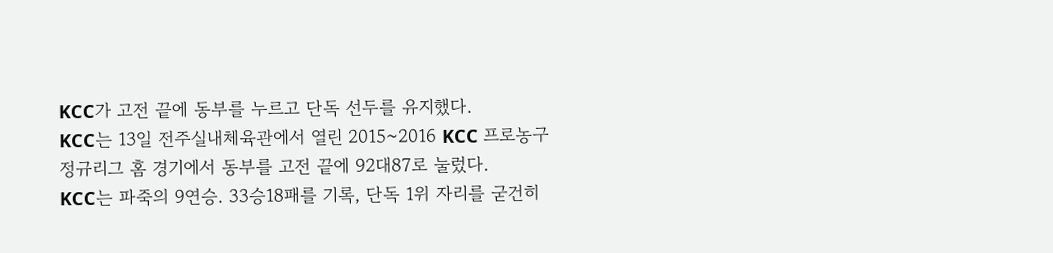KCC가 고전 끝에 동부를 누르고 단독 선두를 유지했다.
KCC는 13일 전주실내체육관에서 열린 2015~2016 KCC 프로농구 정규리그 홈 경기에서 동부를 고전 끝에 92대87로 눌렀다.
KCC는 파죽의 9연승. 33승18패를 기록, 단독 1위 자리를 굳건히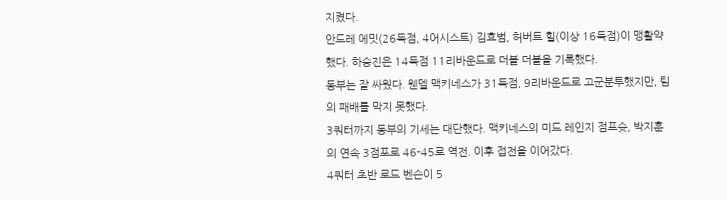지켰다.
안드레 에밋(26득점, 4어시스트) 김효범, 허버트 힐(이상 16득점)이 맹활약했다. 하승진은 14득점 11리바운드로 더블 더블을 기록했다.
동부는 잘 싸웠다. 웬델 맥키네스가 31득점, 9리바운드로 고군분투했지만, 팀의 패배를 막지 못했다.
3쿼터까지 동부의 기세는 대단했다. 맥키네스의 미드 레인지 점프슛, 박지훈의 연속 3점포로 46-45로 역전. 이후 접전을 이어갔다.
4쿼터 초반 로드 벤슨이 5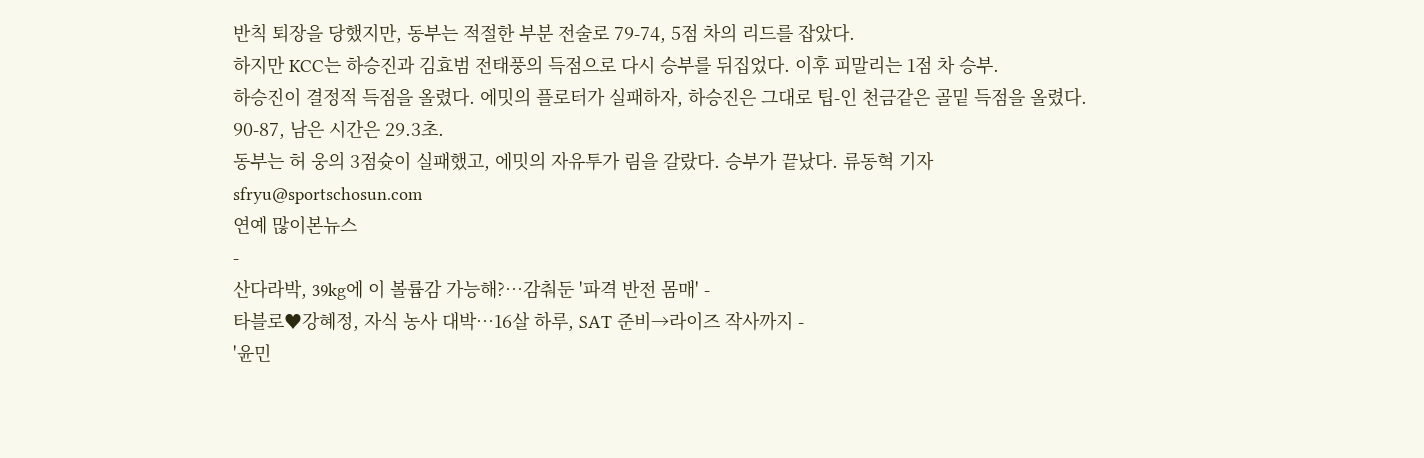반칙 퇴장을 당했지만, 동부는 적절한 부분 전술로 79-74, 5점 차의 리드를 잡았다.
하지만 KCC는 하승진과 김효범 전태풍의 득점으로 다시 승부를 뒤집었다. 이후 피말리는 1점 차 승부.
하승진이 결정적 득점을 올렸다. 에밋의 플로터가 실패하자, 하승진은 그대로 팁-인 천금같은 골밑 득점을 올렸다. 90-87, 남은 시간은 29.3초.
동부는 허 웅의 3점슛이 실패했고, 에밋의 자유투가 림을 갈랐다. 승부가 끝났다. 류동혁 기자 sfryu@sportschosun.com
연예 많이본뉴스
-
산다라박, 39kg에 이 볼륨감 가능해?…감춰둔 '파격 반전 몸매' -
타블로♥강혜정, 자식 농사 대박…16살 하루, SAT 준비→라이즈 작사까지 -
'윤민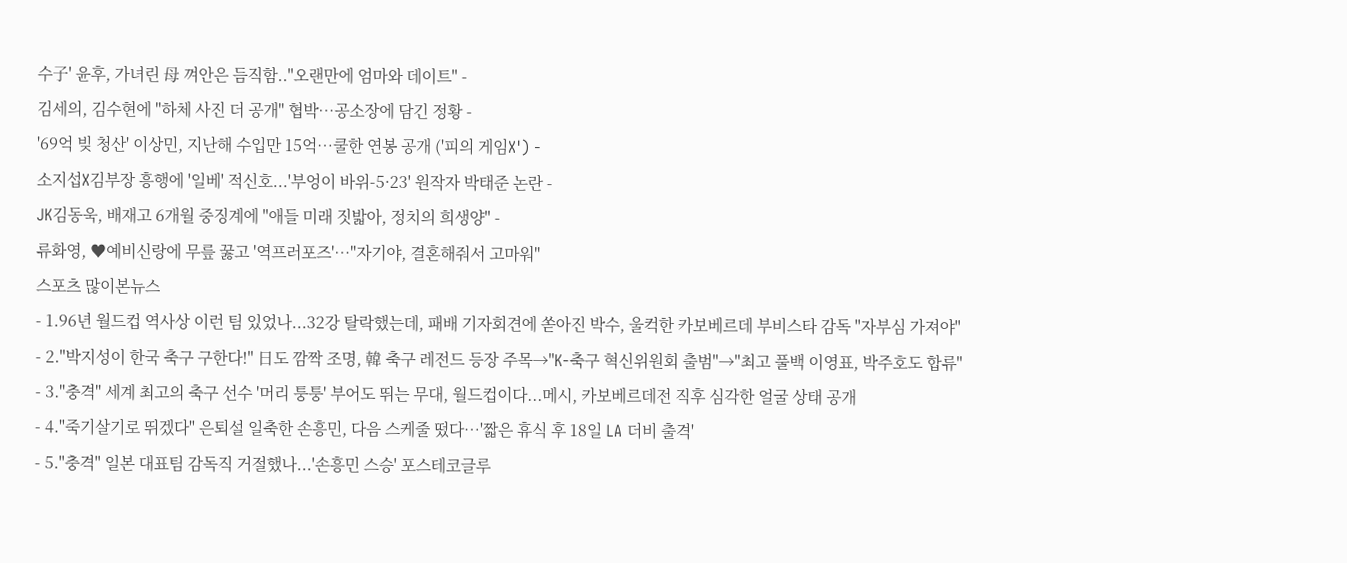수子' 윤후, 가녀린 母 껴안은 듬직함.."오랜만에 엄마와 데이트" -
김세의, 김수현에 "하체 사진 더 공개" 협박…공소장에 담긴 정황 -
'69억 빚 청산' 이상민, 지난해 수입만 15억…쿨한 연봉 공개 ('피의 게임X') -
소지섭X김부장 흥행에 '일베' 적신호...'부엉이 바위-5·23' 원작자 박태준 논란 -
JK김동욱, 배재고 6개월 중징계에 "애들 미래 짓밟아, 정치의 희생양" -
류화영, ♥예비신랑에 무릎 꿇고 '역프러포즈'…"자기야, 결혼해줘서 고마워"
스포츠 많이본뉴스
- 1.96년 월드컵 역사상 이런 팀 있었나...32강 탈락했는데, 패배 기자회견에 쏟아진 박수, 울컥한 카보베르데 부비스타 감독 "자부심 가져야"
- 2."박지성이 한국 축구 구한다!" 日도 깜짝 조명, 韓 축구 레전드 등장 주목→"K-축구 혁신위원회 출범"→"최고 풀백 이영표, 박주호도 합류"
- 3."충격" 세계 최고의 축구 선수 '머리 퉁퉁' 부어도 뛰는 무대, 월드컵이다...메시, 카보베르데전 직후 심각한 얼굴 상태 공개
- 4."죽기살기로 뛰겠다" 은퇴설 일축한 손흥민, 다음 스케줄 떴다…'짧은 휴식 후 18일 LA 더비 출격'
- 5."충격" 일본 대표팀 감독직 거절했나...'손흥민 스승' 포스테코글루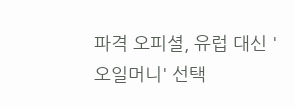파격 오피셜, 유럽 대신 '오일머니' 선택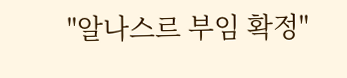"알나스르 부임 확정"